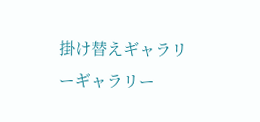掛け替えギャラリーギャラリー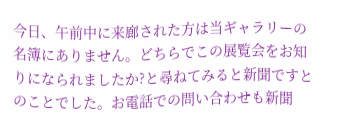今日、午前中に来廊された方は当ギャラリーの名簿にありません。どちらでこの展覧会をお知りになられましたか?と尋ねてみると新聞ですとのことでした。お電話での問い合わせも新聞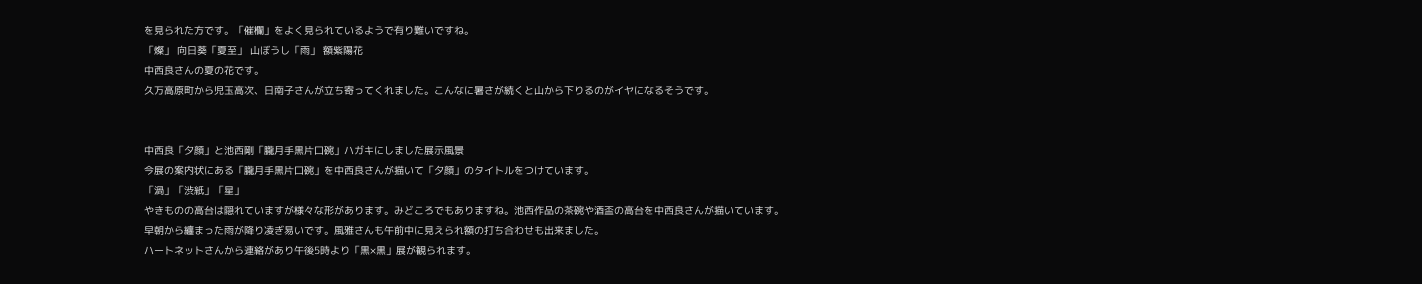を見られた方です。「催欄」をよく見られているようで有り難いですね。
「燦」 向日葵「夏至」 山ぼうし「雨」 額紫陽花
中西良さんの夏の花です。
久万高原町から児玉高次、日南子さんが立ち寄ってくれました。こんなに暑さが続くと山から下りるのがイヤになるそうです。


中西良「夕顔」と池西剛「朧月手黒片口碗」ハガキにしました展示風景
今展の案内状にある「朧月手黒片口碗」を中西良さんが描いて「夕顔」のタイトルをつけています。
「渦」「渋紙」「星」
やきものの高台は隠れていますが様々な形があります。みどころでもありますね。池西作品の茶碗や酒盃の高台を中西良さんが描いています。
早朝から纏まった雨が降り凌ぎ易いです。風雅さんも午前中に見えられ額の打ち合わせも出来ました。
ハートネットさんから連絡があり午後5時より「黒×黒」展が観られます。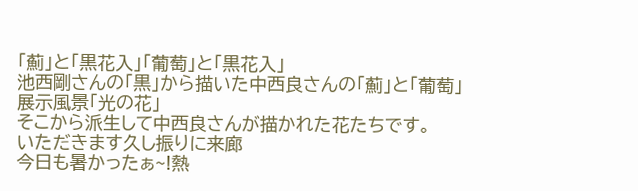「薊」と「黒花入」「葡萄」と「黒花入」
池西剛さんの「黒」から描いた中西良さんの「薊」と「葡萄」
展示風景「光の花」
そこから派生して中西良さんが描かれた花たちです。
いただきます久し振りに来廊
今日も暑かったぁ~!熱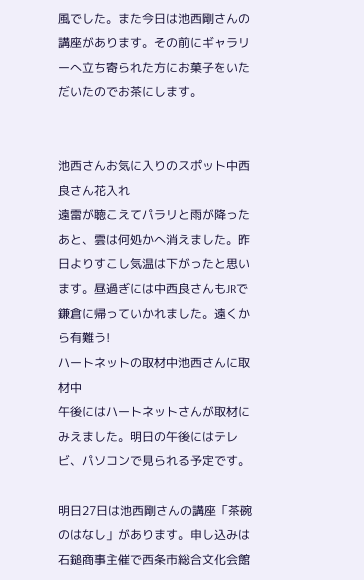風でした。また今日は池西剛さんの講座があります。その前にギャラリーへ立ち寄られた方にお菓子をいただいたのでお茶にします。


池西さんお気に入りのスポット中西良さん花入れ
遠雷が聴こえてパラリと雨が降ったあと、雲は何処かへ消えました。昨日よりすこし気温は下がったと思います。昼過ぎには中西良さんもJRで鎌倉に帰っていかれました。遠くから有難う!
ハートネットの取材中池西さんに取材中
午後にはハートネットさんが取材にみえました。明日の午後にはテレビ、パソコンで見られる予定です。

明日27日は池西剛さんの講座「茶碗のはなし」があります。申し込みは石鎚商事主催で西条市総合文化会館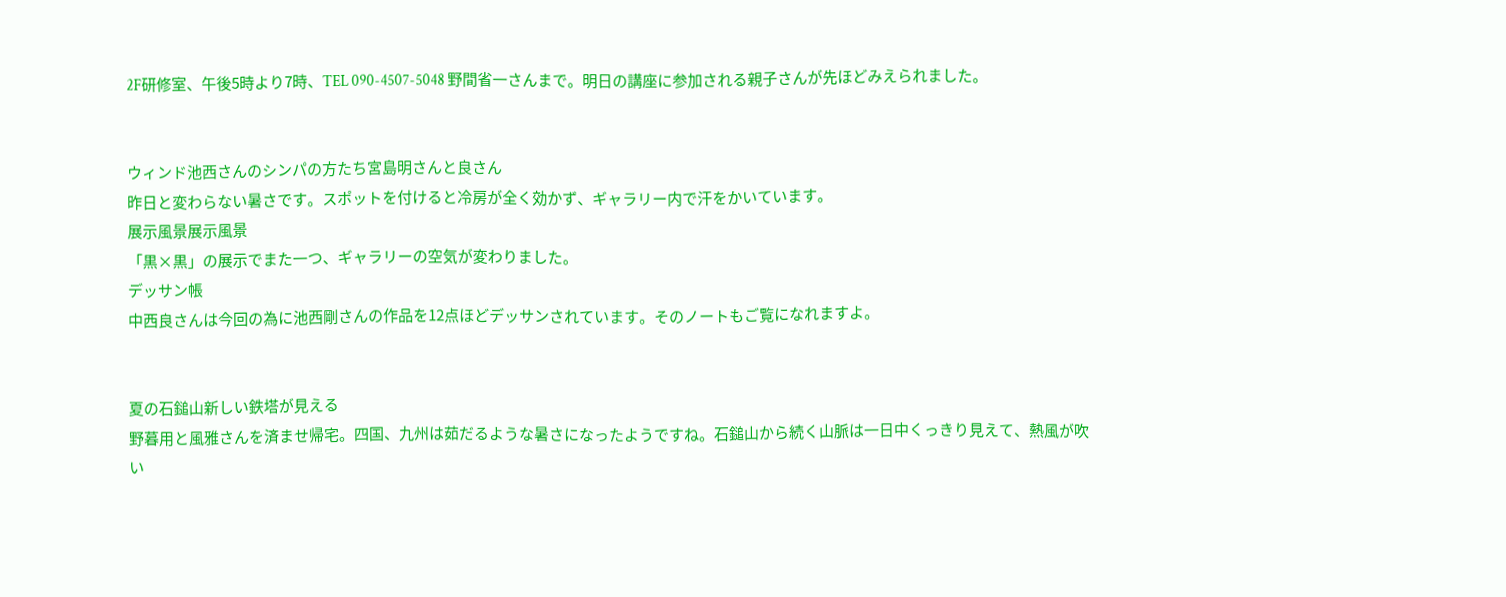2F研修室、午後5時より7時、TEL 090-4507-5048 野間省一さんまで。明日の講座に参加される親子さんが先ほどみえられました。


ウィンド池西さんのシンパの方たち宮島明さんと良さん
昨日と変わらない暑さです。スポットを付けると冷房が全く効かず、ギャラリー内で汗をかいています。
展示風景展示風景
「黒×黒」の展示でまた一つ、ギャラリーの空気が変わりました。
デッサン帳
中西良さんは今回の為に池西剛さんの作品を12点ほどデッサンされています。そのノートもご覧になれますよ。


夏の石鎚山新しい鉄塔が見える
野暮用と風雅さんを済ませ帰宅。四国、九州は茹だるような暑さになったようですね。石鎚山から続く山脈は一日中くっきり見えて、熱風が吹い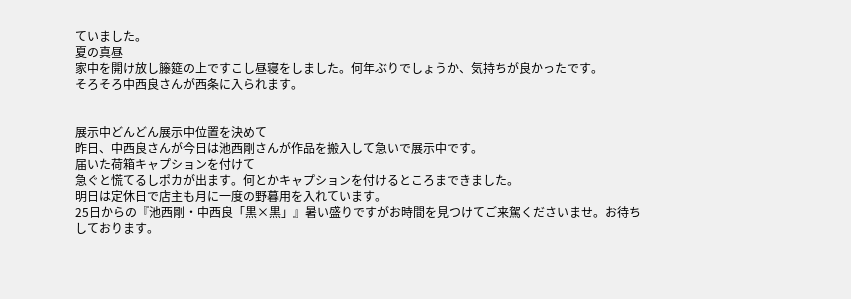ていました。
夏の真昼
家中を開け放し籐筵の上ですこし昼寝をしました。何年ぶりでしょうか、気持ちが良かったです。
そろそろ中西良さんが西条に入られます。


展示中どんどん展示中位置を決めて
昨日、中西良さんが今日は池西剛さんが作品を搬入して急いで展示中です。
届いた荷箱キャプションを付けて
急ぐと慌てるしポカが出ます。何とかキャプションを付けるところまできました。
明日は定休日で店主も月に一度の野暮用を入れています。
25日からの『池西剛・中西良「黒×黒」』暑い盛りですがお時間を見つけてご来駕くださいませ。お待ちしております。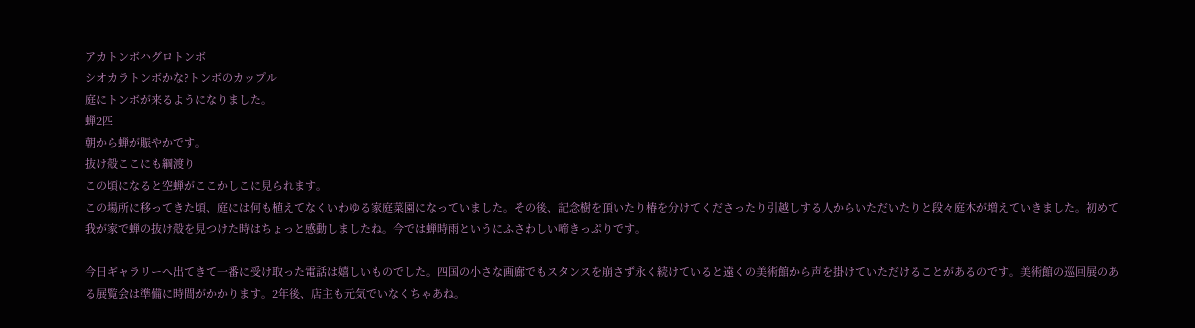アカトンボハグロトンボ
シオカラトンボかな?トンボのカップル
庭にトンボが来るようになりました。
蝉2匹
朝から蝉が賑やかです。
抜け殻ここにも綱渡り
この頃になると空蝉がここかしこに見られます。
この場所に移ってきた頃、庭には何も植えてなくいわゆる家庭菜園になっていました。その後、記念樹を頂いたり椿を分けてくださったり引越しする人からいただいたりと段々庭木が増えていきました。初めて我が家で蝉の抜け殻を見つけた時はちょっと感動しましたね。今では蝉時雨というにふさわしい啼きっぷりです。

今日ギャラリーへ出てきて一番に受け取った電話は嬉しいものでした。四国の小さな画廊でもスタンスを崩さず永く続けていると遠くの美術館から声を掛けていただけることがあるのです。美術館の巡回展のある展覧会は準備に時間がかかります。2年後、店主も元気でいなくちゃあね。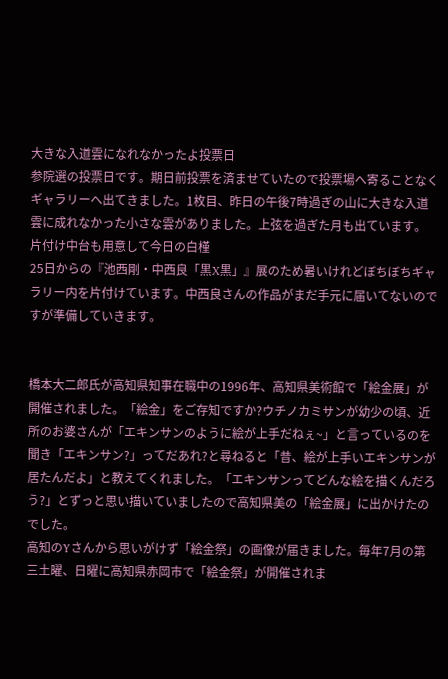大きな入道雲になれなかったよ投票日
参院選の投票日です。期日前投票を済ませていたので投票場へ寄ることなくギャラリーへ出てきました。1枚目、昨日の午後7時過ぎの山に大きな入道雲に成れなかった小さな雲がありました。上弦を過ぎた月も出ています。
片付け中台も用意して今日の白槿
25日からの『池西剛・中西良「黒X黒」』展のため暑いけれどぼちぼちギャラリー内を片付けています。中西良さんの作品がまだ手元に届いてないのですが準備していきます。


橋本大二郎氏が高知県知事在職中の1996年、高知県美術館で「絵金展」が開催されました。「絵金」をご存知ですか?ウチノカミサンが幼少の頃、近所のお婆さんが「エキンサンのように絵が上手だねぇ~」と言っているのを聞き「エキンサン?」ってだあれ?と尋ねると「昔、絵が上手いエキンサンが居たんだよ」と教えてくれました。「エキンサンってどんな絵を描くんだろう?」とずっと思い描いていましたので高知県美の「絵金展」に出かけたのでした。
高知のYさんから思いがけず「絵金祭」の画像が届きました。毎年7月の第三土曜、日曜に高知県赤岡市で「絵金祭」が開催されま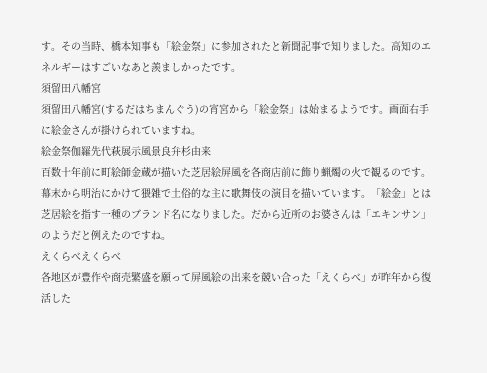す。その当時、橋本知事も「絵金祭」に参加されたと新聞記事で知りました。高知のエネルギーはすごいなあと羨ましかったです。
須留田八幡宮
須留田八幡宮(するだはちまんぐう)の宵宮から「絵金祭」は始まるようです。画面右手に絵金さんが掛けられていますね。
絵金祭伽羅先代萩展示風景良弁杉由来
百数十年前に町絵師金蔵が描いた芝居絵屏風を各商店前に飾り蝋燭の火で観るのです。幕末から明治にかけて猥雑で土俗的な主に歌舞伎の演目を描いています。「絵金」とは芝居絵を指す一種のブランド名になりました。だから近所のお婆さんは「エキンサン」のようだと例えたのですね。
えくらべえくらべ
各地区が豊作や商売繁盛を願って屏風絵の出来を競い合った「えくらべ」が昨年から復活した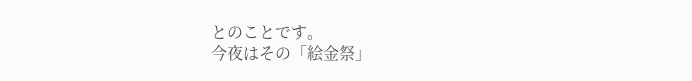とのことです。
今夜はその「絵金祭」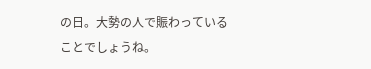の日。大勢の人で賑わっていることでしょうね。